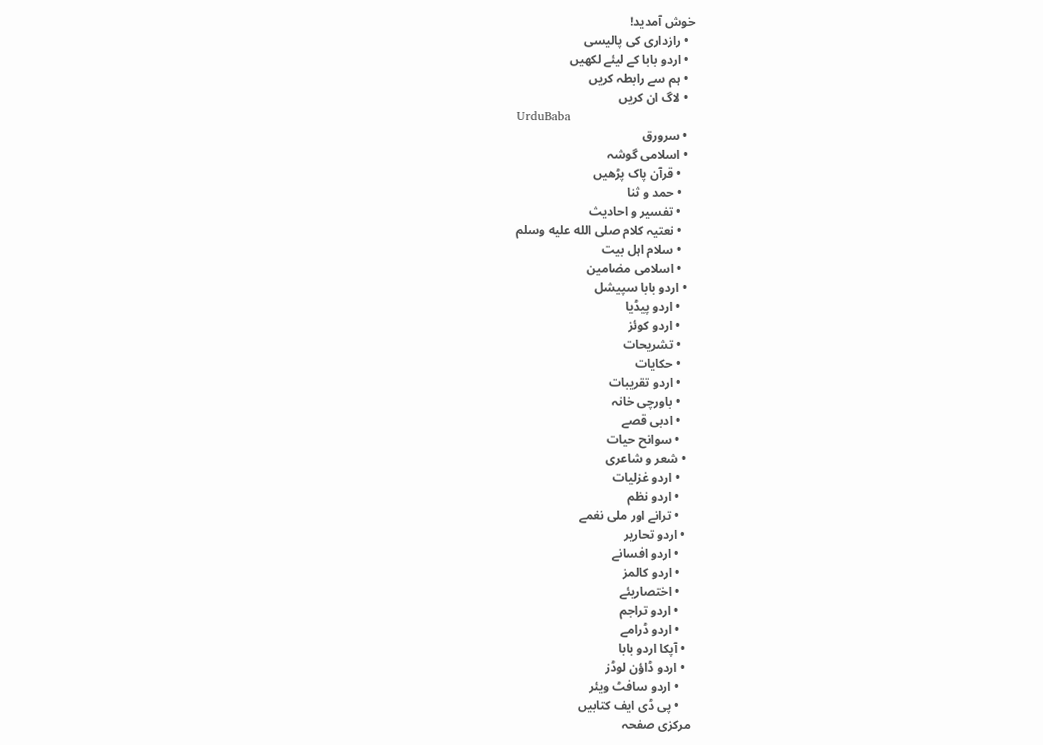خوش آمدید!
  • رازداری کی پالیسی
  • اردو بابا کے لیئے لکھیں
  • ہم سے رابطہ کریں
  • لاگ ان کریں
UrduBaba
  • سرورق
  • اسلامی گوشہ
    • قرآن پاک پڑھیں
    • حمد و ثنا
    • تفسیر و احادیث
    • نعتیہ کلام صلى الله عليه وسلم
    • سلام اہل بیت
    • اسلامی مضامین
  • اردو بابا سپیشل
    • اردو پیڈیا
    • اردو کوئز
    • تشریحات
    • حکایات
    • اردو تقریبات
    • باورچی خانہ
    • ادبی قصے
    • سوانح حیات
  • شعر و شاعری
    • اردو غزلیات
    • اردو نظم
    • ترانے اور ملی نغمے
  • اردو تحاریر
    • اردو افسانے
    • اردو کالمز
    • اختصاریئے
    • اردو تراجم
    • اردو ڈرامے
  • آپکا اردو بابا
  • اردو ڈاؤن لوڈز
    • اردو سافٹ ویئر
    • پی ڈی ایف کتابیں
مرکزی صفحہ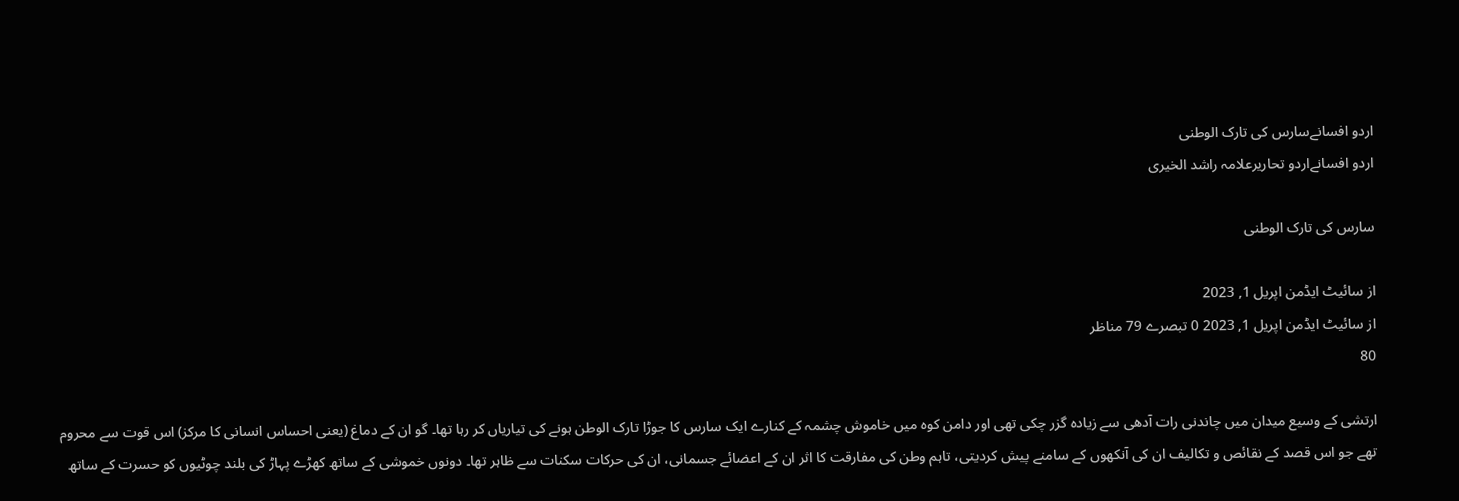اردو افسانےسارس کی تارک الوطنی
اردو افسانےاردو تحاریرعلامہ راشد الخیری

سارس کی تارک الوطنی

از سائیٹ ایڈمن اپریل 1, 2023
از سائیٹ ایڈمن اپریل 1, 2023 0 تبصرے 79 مناظر
80

ارتشی کے وسیع میدان میں چاندنی رات آدھی سے زیادہ گزر چکی تھی اور دامن کوہ میں خاموش چشمہ کے کنارے ایک سارس کا جوڑا تارک الوطن ہونے کی تیاریاں کر رہا تھا۔ گو ان کے دماغ (یعنی احساس انسانی کا مرکز) اس قوت سے محروم تھے جو اس قصد کے نقائص و تکالیف ان کی آنکھوں کے سامنے پیش کردیتی، تاہم وطن کی مفارقت کا اثر ان کے اعضائے جسمانی، ان کی حرکات سکنات سے ظاہر تھا۔ دونوں خموشی کے ساتھ کھڑے پہاڑ کی بلند چوٹیوں کو حسرت کے ساتھ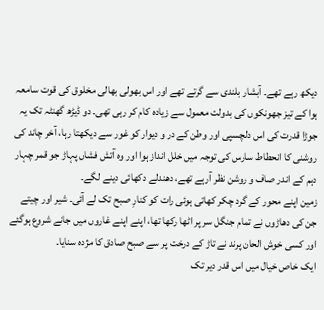دیکھ رہے تھے۔ آبشار بلندی سے گرتے تھے اور اس بھولی بھالی مخلوق کی قوت سامعہ ہوا کے تیز جھونکوں کی بدولت معمول سے زیادہ کام کر رہی تھی۔ دو ڈیڑھ گھنٹہ تک یہ جوڑا قدرت کی اس دلچسپی اور وطن کے در و دیوار کو غور سے دیکھتا رہا، آخر چاند کی روشنی کا انحطاط سارس کی توجہ میں خلل انداز ہوا اور وہ آتش فشاں پہاڑ جو قمر چہار دہم کے اندر صاف و روشن نظر آرہے تھے، دھندلے دکھائی دینے لگے۔
زمین اپنے محور کے گرد چکر کھاتی ہوئی رات کو کنارِ صبح تک لے آئی۔ شیر اور چیتے جن کی دھاڑوں نے تمام جنگل سر پر اٹھا رکھا تھا، اپنے اپنے غاروں میں جانے شروع ہوگئے اور کسی خوش الحان پرند نے تاڑ کے درخت پر سے صبح صادق کا مژدہ سنایا۔
ایک خاص خیال میں اس قدر دیر تک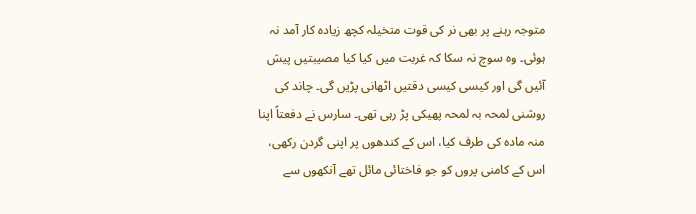متوجہ رہنے پر بھی نر کی قوت متخیلہ کچھ زیادہ کار آمد نہ ہوئی۔ وہ سوچ نہ سکا کہ غربت میں کیا کیا مصیبتیں پیش آئیں گی اور کیسی کیسی دقتیں اٹھانی پڑیں گی۔ چاند کی روشنی لمحہ بہ لمحہ پھیکی پڑ رہی تھی۔ سارس نے دفعتاً اپنا منہ مادہ کی طرف کیا، اس کے کندھوں پر اپنی گردن رکھی، اس کے کامنی پروں کو جو فاختائی مائل تھے آنکھوں سے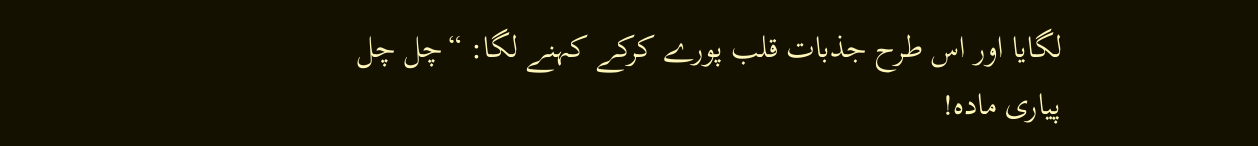لگایا اور اس طرح جذبات قلب پورے کرکے کہنے لگا: “چل چل پیاری مادہ!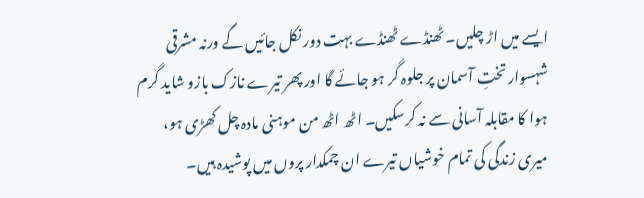ایسے میں اڑ چلیں۔ ٹھنڈے ٹھنڈے بہت دور نکل جائیں گے ورنہ مشرقی شہسوار تختِ آسمان پر جلوہ گر ہو جائے گا اور پھر تیرے نازک بازو شاید گرم ہوا کا مقابلہ آسانی سے نہ کرسکیں۔ اٹھ اٹھ من موہنی مادہ چل کھڑی ہو، میری زندگی کی تمام خوشیاں تیرے ان چمکدار پروں میں پوشیدہ ہیں۔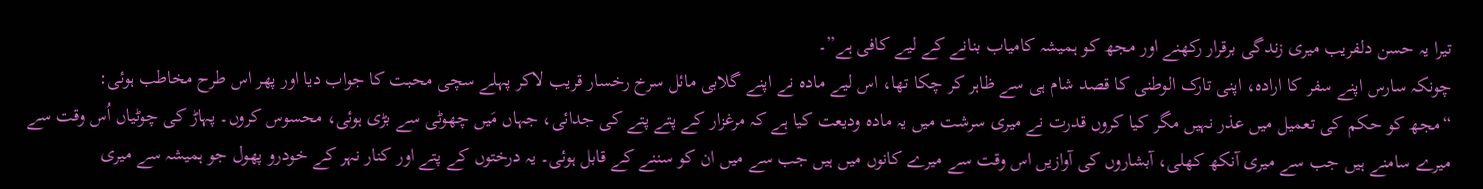تیرا یہ حسن دلفریب میری زندگی برقرار رکھنے اور مجھ کو ہمیشہ کامیاب بنانے کے لیے کافی ہے”۔
چونکہ سارس اپنے سفر کا ارادہ، اپنی تارک الوطنی کا قصد شام ہی سے ظاہر کر چکا تھا، اس لیے مادہ نے اپنے گلابی مائل سرخ رخسار قریب لاکر پہلے سچی محبت کا جواب دیا اور پھر اس طرح مخاطب ہوئی:
“مجھ کو حکم کی تعمیل میں عذر نہیں مگر کیا کروں قدرت نے میری سرشت میں یہ مادہ ودیعت کیا ہے کہ مرغزار کے پتے پتے کی جدائی، جہاں مَیں چھوٹی سے بڑی ہوئی، محسوس کروں۔ پہاڑ کی چوٹیاں اُس وقت سے میرے سامنے ہیں جب سے میری آنکھ کھلی، آبشاروں کی آوازیں اس وقت سے میرے کانوں میں ہیں جب سے میں ان کو سننے کے قابل ہوئی۔ یہ درختوں کے پتے اور کنار نہر کے خودرو پھول جو ہمیشہ سے میری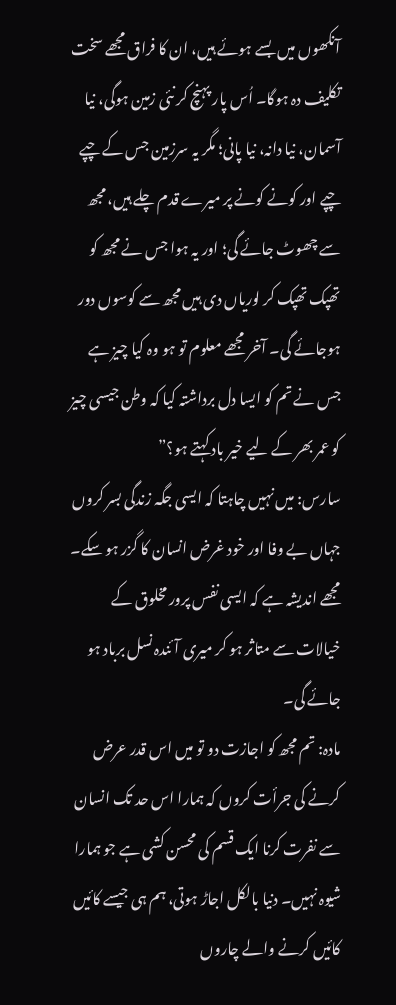آنکھوں میں بسے ہوئے ہیں، ان کا فراق مجھے سخت تکلیف دہ ہوگا۔ اُس پار پہنچ کر نئی زمین ہوگی، نیا آسمان، نیا دانہ، نیا پانی؛ مگر یہ سرزمین جس کے چپے چپے اور کونے کونے پر میرے قدم چلے ہیں، مجھ سے چھوٹ جائے گی؛ اور یہ ہوا جس نے مجھ کو تھپک تھپک کر لوریاں دی ہیں مجھ سے کوسوں دور ہوجائے گی۔ آخر مجھے معلوم تو ہو وہ کیا چیز ہے جس نے تم کو ایسا دل برداشتہ کیا کہ وطن جیسی چیز کو عمر بھر کے لیے خیر باد کہتے ہو؟”
سارس: میں نہیں چاہتا کہ ایسی جگہ زندگی بسر کروں جہاں بے وفا اور خود غرض انسان کا گزر ہو سکے۔ مجھے اندیشہ ہے کہ ایسی نفس پرور مخلوق کے خیالات سے متاثر ہو کر میری آئندہ نسل برباد ہو جائے گی۔
مادہ: تم مجھ کو اجازت دو تو میں اس قدر عرض کرنے کی جرأت کروں کہ ہمارا اس حد تک انسان سے نفرت کرنا ایک قسم کی محسن کشی ہے جو ہمارا شیوہ نہیں۔ دنیا بالکل اجاڑ ہوتی، ہم ہی جیسے کائیں کائیں کرنے والے چاروں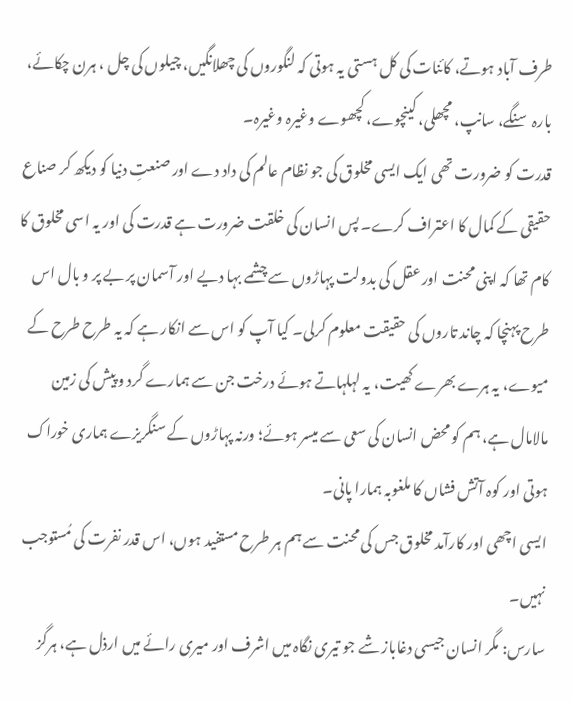طرف آباد ہوتے، کائنات کی کل ہستی یہ ہوتی کہ لنگوروں کی چھلانگیں، چیلوں کی چل ، ہرن چکائے، بارہ سنگے، سانپ، مچھلی، کینچوے، کچھوے وغیرہ وغیرہ۔
قدرت کو ضرورت تھی ایک ایسی مخلوق کی جو نظام عالم کی داد دے اور صنعتِ دنیا کو دیکھ کر صناع حقیقی کے کمال کا اعتراف کرے۔ پس انسان کی خلقت ضرورت ہے قدرت کی اور یہ اسی مخلوق کا کام تھا کہ اپنی محنت اور عقل کی بدولت پہاڑوں سے چشمے بہا دیے اور آسمان پر بے پر و بال اس طرح پہنچا کہ چاند تاروں کی حقیقت معلوم کرلی۔ کیا آپ کو اس سے انکار ہے کہ یہ طرح طرح کے میوے، یہ ہرے بھرے کھیت، یہ لہلہاتے ہوئے درخت جن سے ہمارے گرد و پیش کی زمین مالامال ہے، ہم کو محض انسان کی سعی سے میسر ہوئے؛ ورنہ پہاڑوں کے سنگریزے ہماری خوراک ہوتی اور کوہ آتش فشاں کا ملغوبہ ہمارا پانی۔
ایسی اچھی اور کارآمد مخلوق جس کی محنت سے ہم ہر طرح مستفید ہوں، اس قدر نفرت کی مُستوجب نہیں۔
سارس: مگر انسان جیسی دغاباز شے جو تیری نگاہ میں اشرف اور میری رائے میں ارذل ہے، ہرگز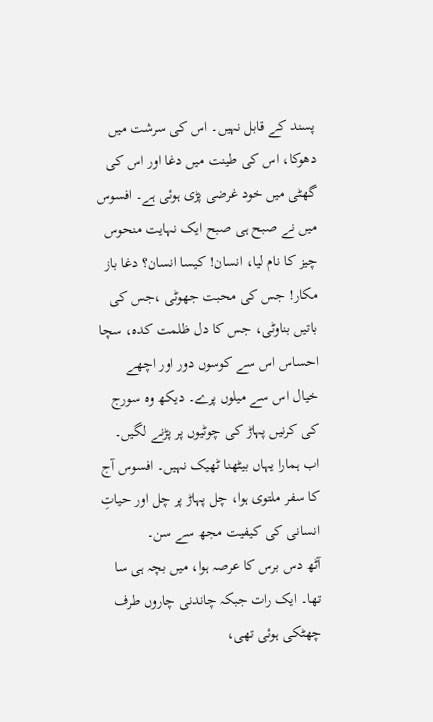پسند کے قابل نہیں۔ اس کی سرشت میں دھوکا، اس کی طینت میں دغا اور اس کی گھٹی میں خود غرضی پڑی ہوئی ہے۔ افسوس میں نے صبح ہی صبح ایک نہایت منحوس چیز کا نام لیا، انسان! کیسا انسان؟ دغا باز مکار! جس کی محبت جھوٹی ،جس کی باتیں بناوٹی، جس کا دل ظلمت کدہ، سچا احساس اس سے کوسوں دور اور اچھے خیال اس سے میلوں پرے۔ دیکھ وہ سورج کی کرنیں پہاڑ کی چوٹیوں پر پڑنے لگیں۔ اب ہمارا یہاں بیٹھنا ٹھیک نہیں۔ افسوس آج کا سفر ملتوی ہوا، چل پہاڑ پر چل اور حیاتِ انسانی کی کیفیت مجھ سے سن۔
آٹھ دس برس کا عرصہ ہوا، میں بچہ ہی سا تھا۔ ایک رات جبکہ چاندنی چاروں طرف چھٹکی ہوئی تھی،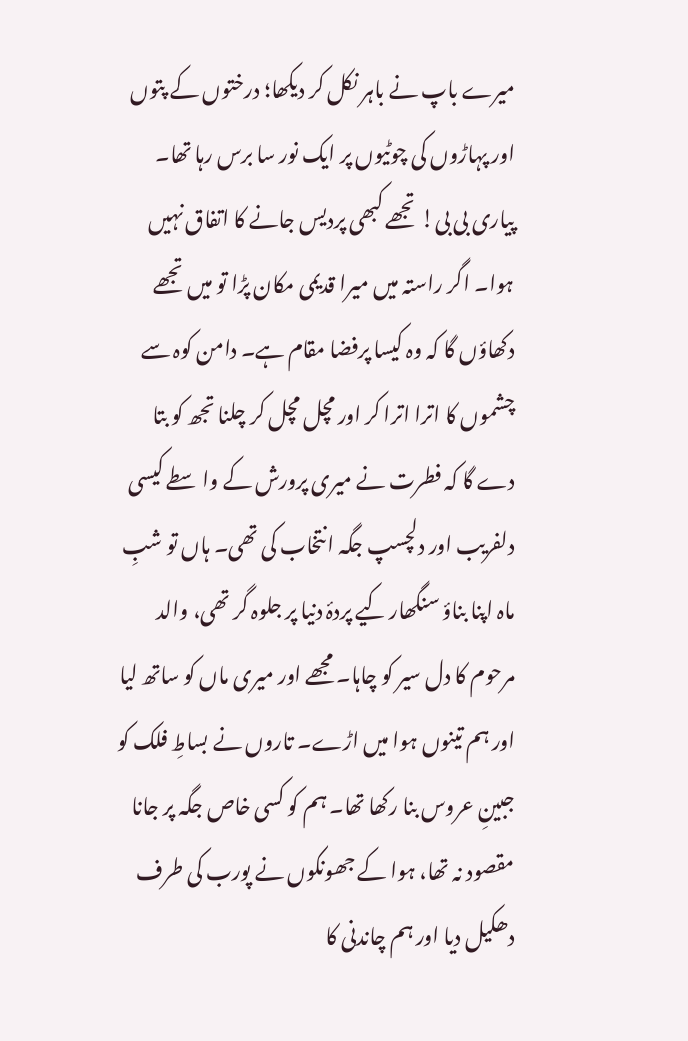میرے باپ نے باہر نکل کر دیکھا؛ درختوں کے پتوں اور پہاڑوں کی چوٹیوں پر ایک نور سا برس رہا تھا۔ پیاری بی بی! تجھے کبھی پردیس جانے کا اتفاق نہیں ہوا۔ اگر راستہ میں میرا قدیمی مکان پڑا تو میں تجھے دکھاؤں گا کہ وہ کیسا پرفضا مقام ہے۔ دامن کوہ سے چشموں کا اترا اترا کر اور مچل مچل کر چلنا تجھ کو بتا دے گا کہ فطرت نے میری پرورش کے واسطے کیسی دلفریب اور دلچسپ جگہ انتخاب کی تھی۔ ہاں تو شبِ ماہ اپنا بناؤ سنگھار کیے پردۂ دنیا پر جلوہ گر تھی، والد مرحوم کا دل سیر کو چاہا۔ مجھے اور میری ماں کو ساتھ لیا اور ہم تینوں ہوا میں اڑے۔ تاروں نے بساطِ فلک کو جبینِ عروس بنا رکھا تھا۔ ہم کو کسی خاص جگہ پر جانا مقصود نہ تھا، ہوا کے جھونکوں نے پورب کی طرف دھکیل دیا اور ہم چاندنی کا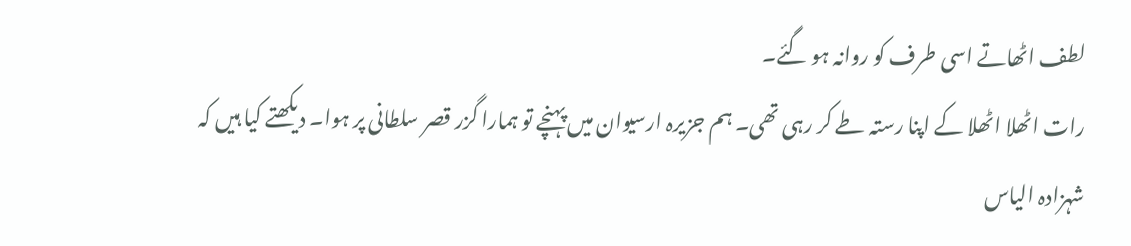لطف اٹھاتے اسی طرف کو روانہ ہو گئے۔
رات اٹھلا اٹھلا کے اپنا رستہ طے کر رہی تھی۔ ہم جزیرہ ارسیوان میں پہنچے تو ہمارا گزر قصر سلطانی پر ہوا۔ دیکھتے کیا ہیں کہ شہزادہ الیاس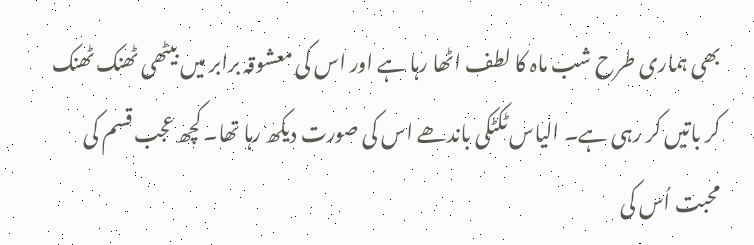بھی ہماری طرح شب ماہ کا لطف اٹھا رہا ہے اور اس کی معشوقہ برابر میں بیٹھی ٹھنک ٹھنک کر باتیں کر رہی ہے۔ الیاس ٹکٹکی باندھے اس کی صورت دیکھ رہا تھا۔ کچھ عجب قسم کی محبت اُس کی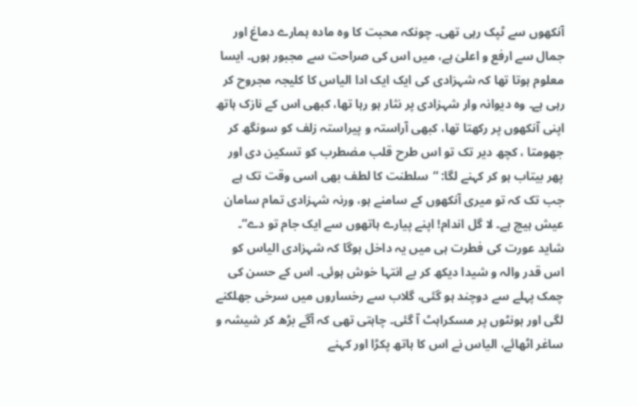آنکھوں سے ٹپک رہی تھی۔ چونکہ محبت کا وہ مادہ ہمارے دماغ اور جمال سے ارفع و اعلیٰ ہے، میں اس کی صراحت سے مجبور ہوں۔ ایسا معلوم ہوتا تھا کہ شہزادی کی ایک ایک ادا الیاس کا کلیجہ مجروح کر رہی ہے۔ وہ دیوانہ وار شہزادی پر نثار ہو رہا تھا، کبھی اس کے نازک ہاتھ اپنی آنکھوں پر رکھتا تھا، کبھی آراستہ و پیراستہ زلف کو سونگھ کر جھومتا ، کچھ دیر تک تو اس طرح قلب مضطرب کو تسکین دی اور پھر بیتاب ہو کر کہنے لگا: “سلطنت کا لطف بھی اسی وقت تک ہے جب تک کہ تو میری آنکھوں کے سامنے ہو، ورنہ شہزادی تمام سامان عیش ہیچ ہے۔ لا گل اندام! اپنے پیارے ہاتھوں سے ایک جام تو دے”۔
شاید عورت کی فطرت ہی میں یہ داخل ہوگا کہ شہزادی الیاس کو اس قدر والہ و شیدا دیکھ کر بے انتہا خوش ہوئی۔ اس کے حسن کی چمک پہلے سے دوچند ہو گئی، گلاب سے رخساروں میں سرخی جھلکنے لگی اور ہونٹوں پر مسکراہٹ آ گئی۔ چاہتی تھی کہ آگے بڑھ کر شیشہ و ساغر اٹھائے، الیاس نے اس کا ہاتھ پکڑا اور کہنے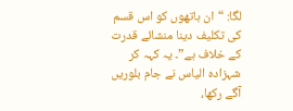لگا: “ان ہاتھوں کو اس قسم کی تکلیف دینا منشائے قدرت کے خلاف ہے”۔ یہ کہہ کر شہزادہ الیاس نے جام بلوریں آگے رکھا،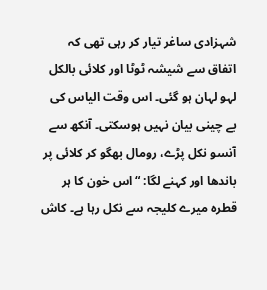شہزادی ساغر تیار کر رہی تھی کہ اتفاق سے شیشہ ٹوٹا اور کلائی بالکل لہو لہان ہو گئی۔ اس وقت الیاس کی بے چینی بیان نہیں ہوسکتی۔ آنکھ سے آنسو نکل پڑے، رومال بھگو کر کلائی پر باندھا اور کہنے لگا: “اس خون کا ہر قطرہ میرے کلیجہ سے نکل رہا ہے۔ کاش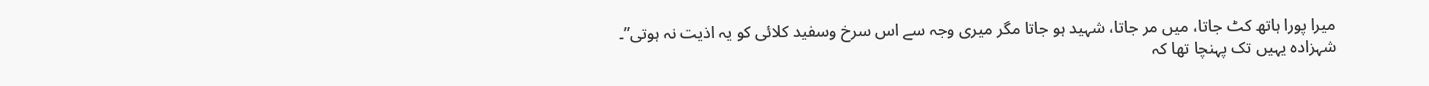میرا پورا ہاتھ کٹ جاتا، میں مر جاتا، شہید ہو جاتا مگر میری وجہ سے اس سرخ وسفید کلائی کو یہ اذیت نہ ہوتی”۔
شہزادہ یہیں تک پہنچا تھا کہ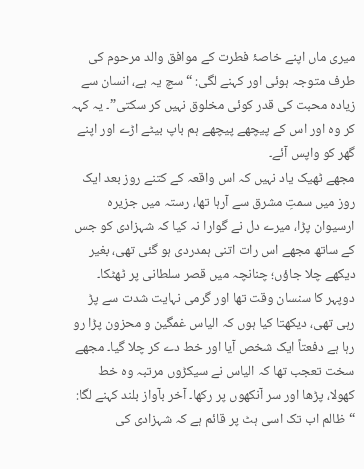میری ماں اپنے خاصۂ فطرت کے موافق والد مرحوم کی طرف متوجہ ہوئی اور کہنے لگی: “سچ یہ ہے، انسان سے زیادہ محبت کی قدر کوئی مخلوق نہیں کر سکتی”۔ یہ کہہ کر وہ اور اس کے پیچھے پیچھے ہم باپ بیٹے اڑے اور اپنے گھر کو واپس آئے۔
مجھے ٹھیک یاد نہیں کہ اس واقعہ کے کتنے روز بعد ایک روز میں سمتِ مشرق سے آرہا تھا، رستہ میں جزیرہ ارسیوان پڑا، میرے دل نے گوارا نہ کیا کہ شہزادی کو جس کے ساتھ مجھے اس رات اتنی ہمدردی ہو گئی تھی، بغیر دیکھے چلا جاؤں؛ چنانچہ میں قصر سلطانی پر ٹھٹکا۔ دوپہر کا سنسان وقت تھا اور گرمی نہایت شدت سے پڑ رہی تھی، دیکھتا کیا ہوں کہ الیاس غمگین و محزون پڑا رو رہا ہے دفعتاً ایک شخص آیا اور خط دے کر چلا گیا۔ مجھے سخت تعجب تھا کہ الیاس نے سیکڑوں مرتبہ وہ خط کھولا، پڑھا اور سر آنکھوں پر رکھا۔ آخر بآواز بلند کہنے لگا: “ظالم اب تک اسی ہٹ پر قائم ہے کہ شہزادی کی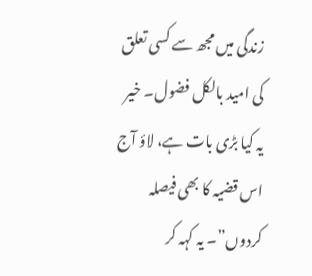زندگی میں مجھ سے کسی تعلق کی امید بالکل فضول۔ خیر یہ کیا بڑی بات ہے، لاؤ آج اس قضیہ کا بھی فیصلہ کردوں”۔ یہ کہہ کر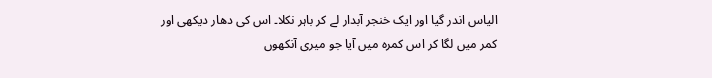الیاس اندر گیا اور ایک خنجر آبدار لے کر باہر نکلا۔ اس کی دھار دیکھی اور کمر میں لگا کر اس کمرہ میں آیا جو میری آنکھوں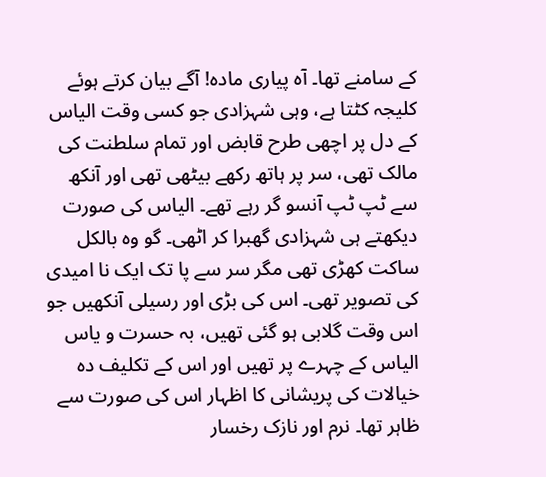کے سامنے تھا۔ آہ پیاری مادہ! آگے بیان کرتے ہوئے کلیجہ کٹتا ہے، وہی شہزادی جو کسی وقت الیاس کے دل پر اچھی طرح قابض اور تمام سلطنت کی مالک تھی، سر پر ہاتھ رکھے بیٹھی تھی اور آنکھ سے ٹپ ٹپ آنسو گر رہے تھے۔ الیاس کی صورت دیکھتے ہی شہزادی گھبرا کر اٹھی۔ گو وہ بالکل ساکت کھڑی تھی مگر سر سے پا تک ایک نا امیدی کی تصویر تھی۔ اس کی بڑی اور رسیلی آنکھیں جو اس وقت گلابی ہو گئی تھیں، بہ حسرت و یاس الیاس کے چہرے پر تھیں اور اس کے تکلیف دہ خیالات کی پریشانی کا اظہار اس کی صورت سے ظاہر تھا۔ نرم اور نازک رخسار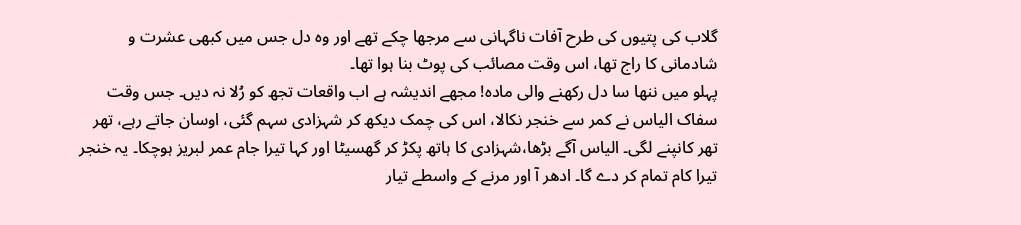گلاب کی پتیوں کی طرح آفات ناگہانی سے مرجھا چکے تھے اور وہ دل جس میں کبھی عشرت و شادمانی کا راج تھا، اس وقت مصائب کی پوٹ بنا ہوا تھا۔
پہلو میں ننھا سا دل رکھنے والی مادہ! مجھے اندیشہ ہے اب واقعات تجھ کو رُلا نہ دیں۔ جس وقت سفاک الیاس نے کمر سے خنجر نکالا، اس کی چمک دیکھ کر شہزادی سہم گئی، اوسان جاتے رہے، تھر تھر کانپنے لگی۔ الیاس آگے بڑھا،شہزادی کا ہاتھ پکڑ کر گھسیٹا اور کہا تیرا جام عمر لبریز ہوچکا۔ یہ خنجر تیرا کام تمام کر دے گا۔ ادھر آ اور مرنے کے واسطے تیار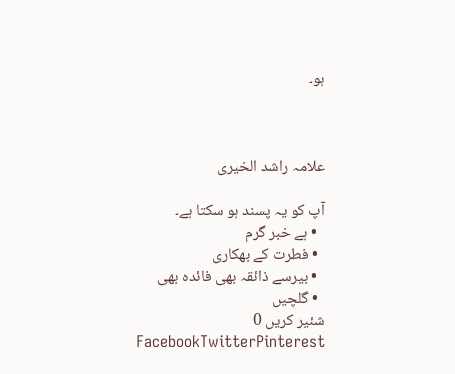ہو۔



علامہ راشد الخیری

آپ کو یہ پسند ہو سکتا ہے۔
  • ہے خبر گرم
  • فطرت کے بھکاری
  • بیرسے ذائقہ بھی فائدہ بھی
  • گلچیں
شئیر کریں 0 FacebookTwitterPinterest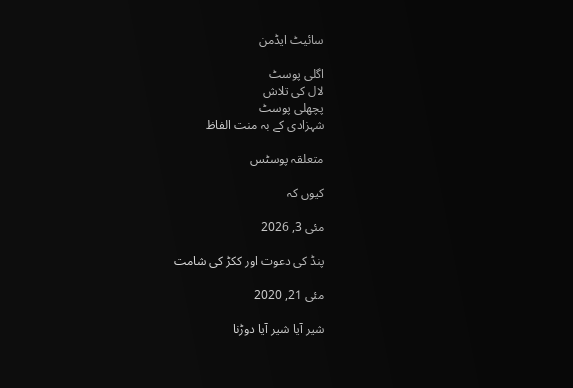سائیٹ ایڈمن

اگلی پوسٹ
لال کی تلاش
پچھلی پوسٹ
شہزادی کے بہ منت الفاظ

متعلقہ پوسٹس

کیوں کہ

مئی 3, 2026

پنڈ کی دعوت اور ککڑ کی شامت

مئی 21, 2020

شیر آیا شیر آیا دوڑنا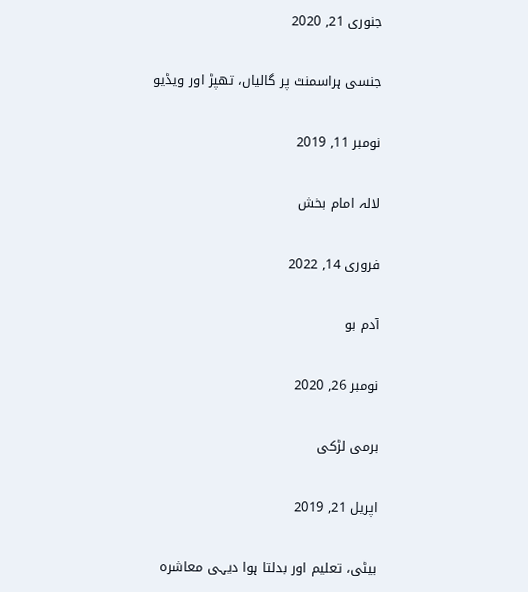جنوری 21, 2020

جنسی ہراسمنٹ پر گالیاں، تھپڑ اور ویڈیو

نومبر 11, 2019

لالہ امام بخش

فروری 14, 2022

آدم بو

نومبر 26, 2020

برمی لڑکی

اپریل 21, 2019

بیٹی، تعلیم اور بدلتا ہوا دیہی معاشرہ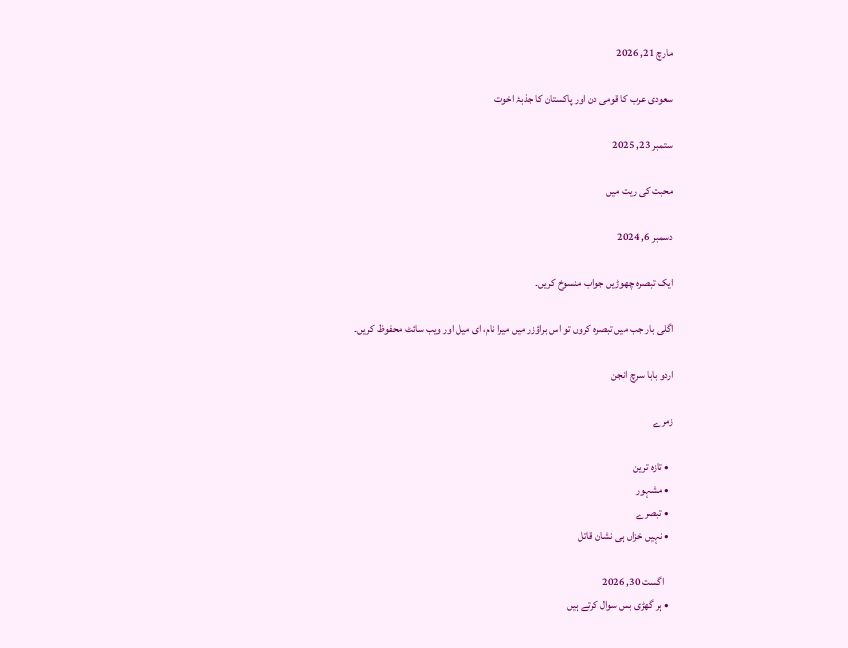مارچ 21, 2026

سعودی عرب کا قومی دن اور پاکستان کا جذبۂ اخوت

ستمبر 23, 2025

محبت کی ریت میں

دسمبر 6, 2024

ایک تبصرہ چھوڑیں جواب منسوخ کریں۔

اگلی بار جب میں تبصرہ کروں تو اس براؤزر میں میرا نام، ای میل اور ویب سائٹ محفوظ کریں۔

اردو بابا سرچ انجن

زمرے

  • تازہ ترین
  • مشہور
  • تبصرے
  • نہیں خزاں ہی نشان قاتل

    اگست 30, 2026
  • ہر گھڑی بس سوال کرتے ہیں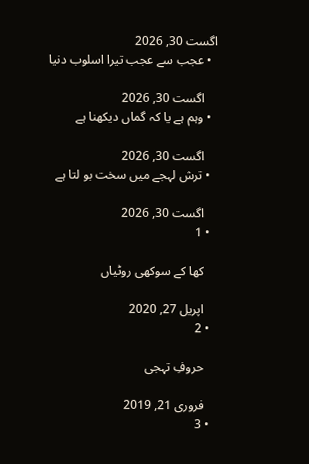اگست 30, 2026
  • عجب سے عجب تیرا اسلوب دنیا

    اگست 30, 2026
  • وہم ہے یا کہ گماں دیکھنا ہے

    اگست 30, 2026
  • ترش لہجے میں سخت بو لتا ہے

    اگست 30, 2026
  • 1

    کھا کے سوکھی روٹیاں

    اپریل 27, 2020
  • 2

    حروفِ تہجی

    فروری 21, 2019
  • 3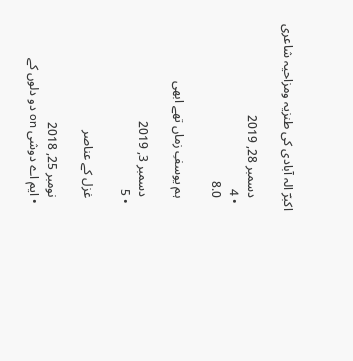اکبرؔ الہ آبادی کی طنزیہ ومزاحیہ شاعری

    دسمبر 28, 2019
  • 4
    8.0

    ہم یوسفِ زماں تھے ابھی

    دسمبر 3, 2019
  • 5

    غزل کے عناصر

    نومبر 25, 2018
  • ایم اے دوشی on دو دلوں کے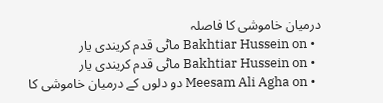درمیان خاموشی کا فاصلہ
  • Bakhtiar Hussein on ماٹی قدم کریندی یار
  • Bakhtiar Hussein on ماٹی قدم کریندی یار
  • Meesam Ali Agha on دو دلوں کے درمیان خاموشی کا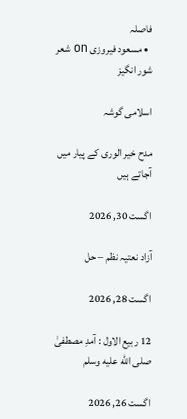فاصلہ
  • مسعود فیروزی on شعر شور انگیز

اسلامی گوشہ

مدح خیر الوری کے پیار میں آجاتے ہیں

اگست 30, 2026

آزاد نعتیہ نظم – حل

اگست 28, 2026

12 ربیع الاول : آمدِ مصطفیٰ صلى الله عليه وسلم

اگست 26, 2026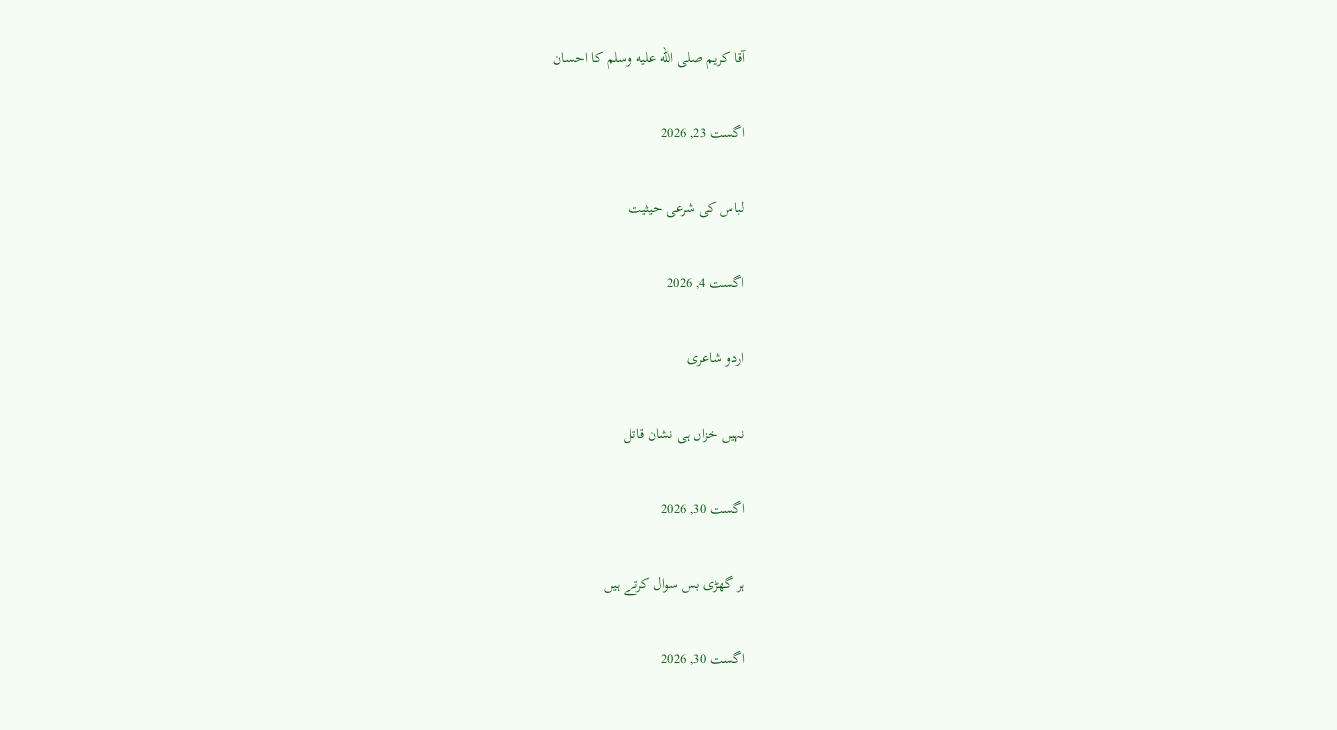آقا کریم صلى الله عليه وسلم کا احسان

اگست 23, 2026

لباس کی شرعی حیثیت

اگست 4, 2026

اردو شاعری

نہیں خزاں ہی نشان قاتل

اگست 30, 2026

ہر گھڑی بس سوال کرتے ہیں

اگست 30, 2026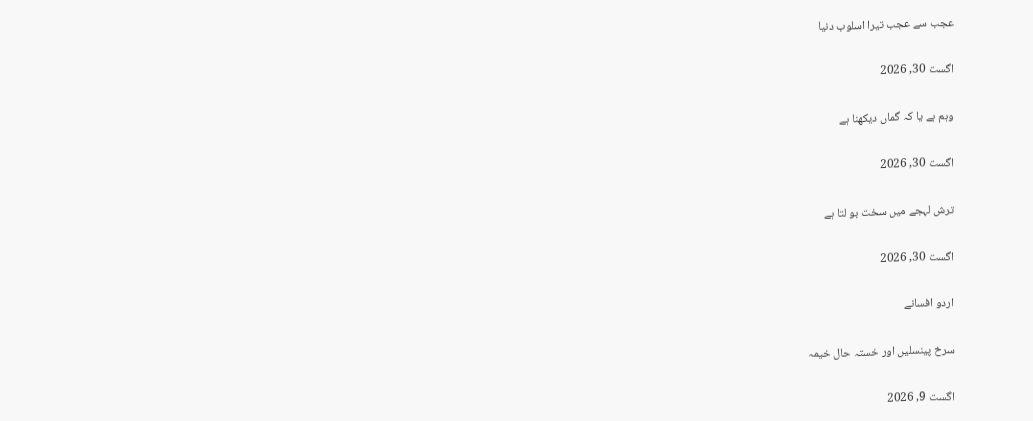عجب سے عجب تیرا اسلوب دنیا

اگست 30, 2026

وہم ہے یا کہ گماں دیکھنا ہے

اگست 30, 2026

ترش لہجے میں سخت بو لتا ہے

اگست 30, 2026

اردو افسانے

سرخ پینسلیں اور خستہ حال خیمہ

اگست 9, 2026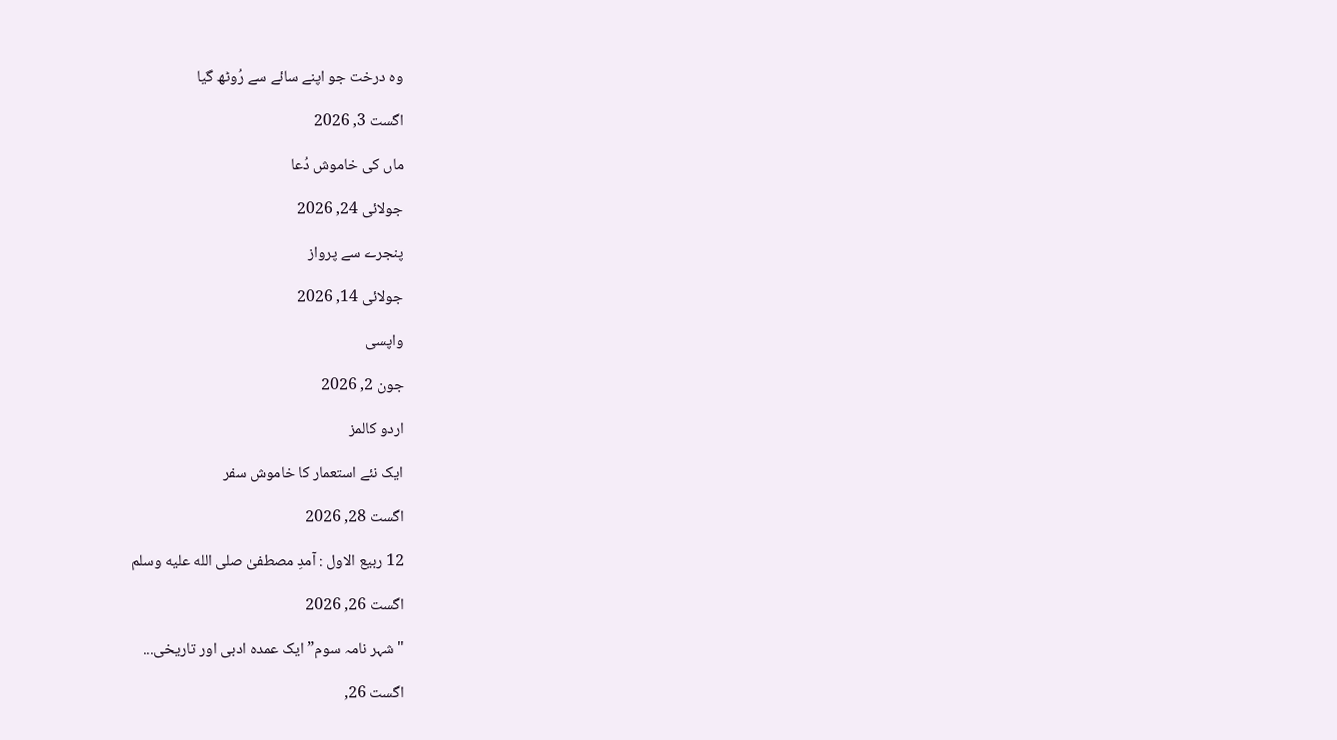وہ درخت جو اپنے سائے سے رُوٹھ گیا

اگست 3, 2026

ماں کی خاموش دُعا

جولائی 24, 2026

پنجرے سے پرواز

جولائی 14, 2026

واپسی

جون 2, 2026

اردو کالمز

ایک نئے استعمار کا خاموش سفر

اگست 28, 2026

12 ربیع الاول : آمدِ مصطفیٰ صلى الله عليه وسلم

اگست 26, 2026

"شہر نامہ سوم” ایک عمدہ ادبی اور تاریخی...

اگست 26,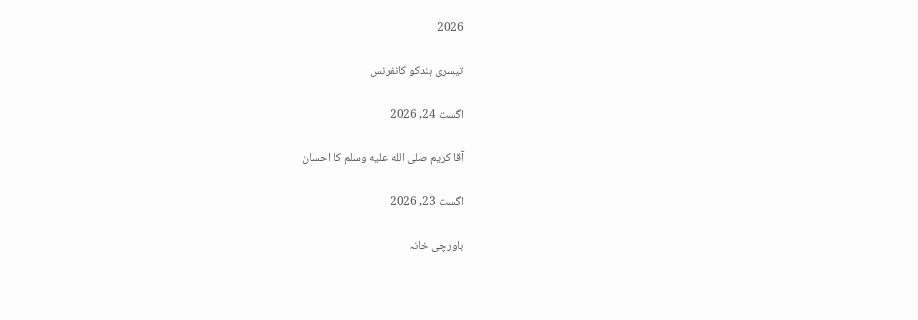2026

تیسری ہندکو کانفرنس

اگست 24, 2026

آقا کریم صلى الله عليه وسلم کا احسان

اگست 23, 2026

باورچی خانہ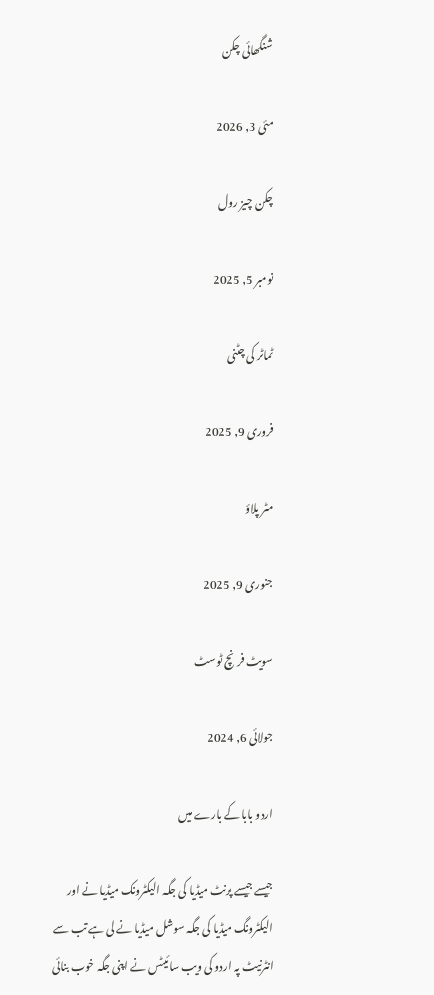شنگھائی چکن

مئی 3, 2026

چکن چیز رول

نومبر 5, 2025

ٹماٹر کی چٹنی

فروری 9, 2025

مٹر پلاؤ

جنوری 9, 2025

سویٹ فرنچ ٹوسٹ

جولائی 6, 2024

اردو بابا کے بارے میں

جیسے جیسے پرنٹ میڈیا کی جگہ الیکٹرونک میڈیا نے اور الیکٹرونگ میڈیا کی جگہ سوشل میڈیا نے لی ہے تب سے انٹرنیٹ پہ اردو کی ویب سائیٹس نے اپنی جگہ خوب بنائی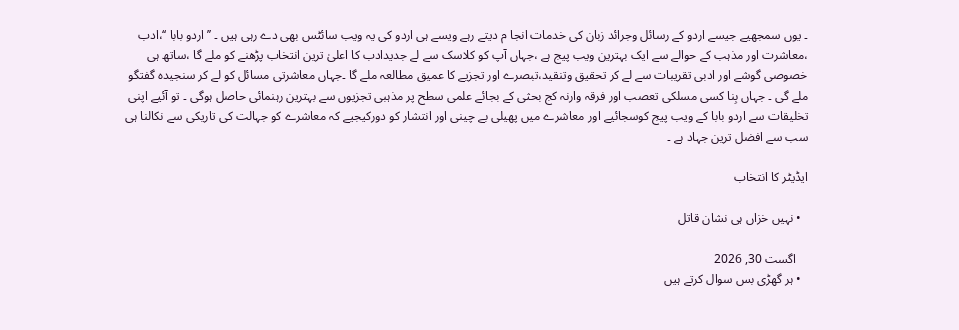۔ یوں سمجھیے جیسے اردو کے رسائل وجرائد زبان کی خدمات انجا م دیتے رہے ویسے ہی اردو کی یہ ویب سائٹس بھی دے رہی ہیں ۔ ’’ اردو بابا ‘‘،ادب ،معاشرت اور مذہب کے حوالے سے ایک بہترین ویب پیج ہے ،جہاں آپ کو کلاسک سے لے جدیدادب کا اعلیٰ ترین انتخاب پڑھنے کو ملے گا ،ساتھ ہی خصوصی گوشے اور ادبی تقریبات سے لے کر تحقیق وتنقید،تبصرے اور تجزیے کا عمیق مطالعہ ملے گا ۔جہاں معاشرتی مسائل کو لے کر سنجیدہ گفتگو ملے گی ۔ جہاں بِنا کسی مسلکی تعصب اور فرقہ وارنہ کج بحثی کے بجائے علمی سطح پر مذہبی تجزیوں سے بہترین رہنمائی حاصل ہوگی ۔ تو آئیے اپنی تخلیقات سے اردو بابا کے ویب پیج کوسجائیے اور معاشرے میں پھیلی بے چینی اور انتشار کو دورکیجیے کہ معاشرے کو جہالت کی تاریکی سے نکالنا ہی سب سے افضل ترین جہاد ہے ۔

ایڈیٹر کا انتخاب

  • نہیں خزاں ہی نشان قاتل

    اگست 30, 2026
  • ہر گھڑی بس سوال کرتے ہیں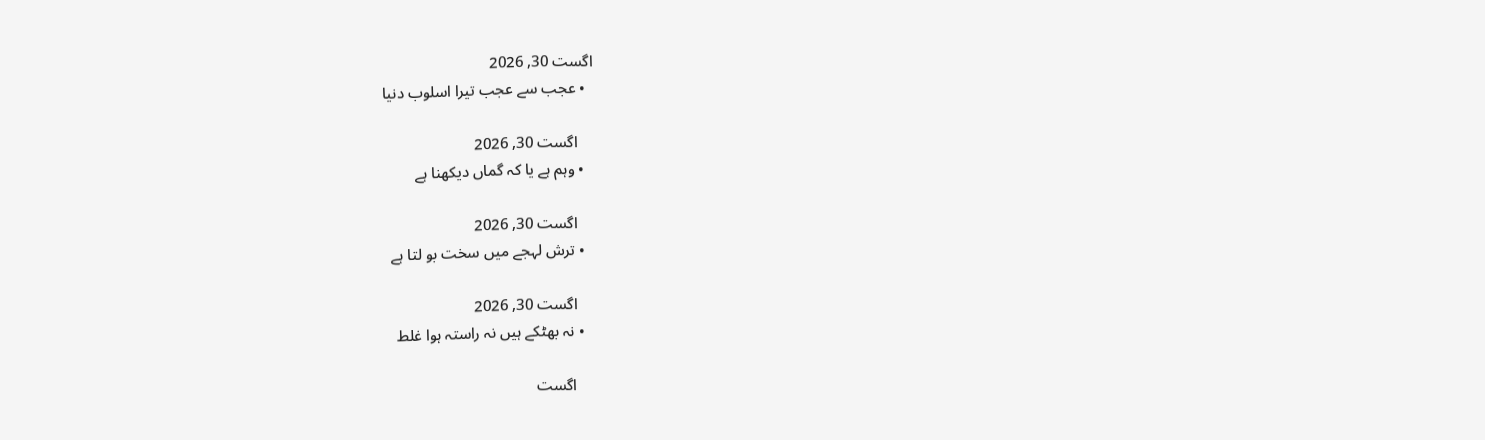اگست 30, 2026
  • عجب سے عجب تیرا اسلوب دنیا

    اگست 30, 2026
  • وہم ہے یا کہ گماں دیکھنا ہے

    اگست 30, 2026
  • ترش لہجے میں سخت بو لتا ہے

    اگست 30, 2026
  • نہ بھٹکے ہیں نہ راستہ ہوا غلط

    اگست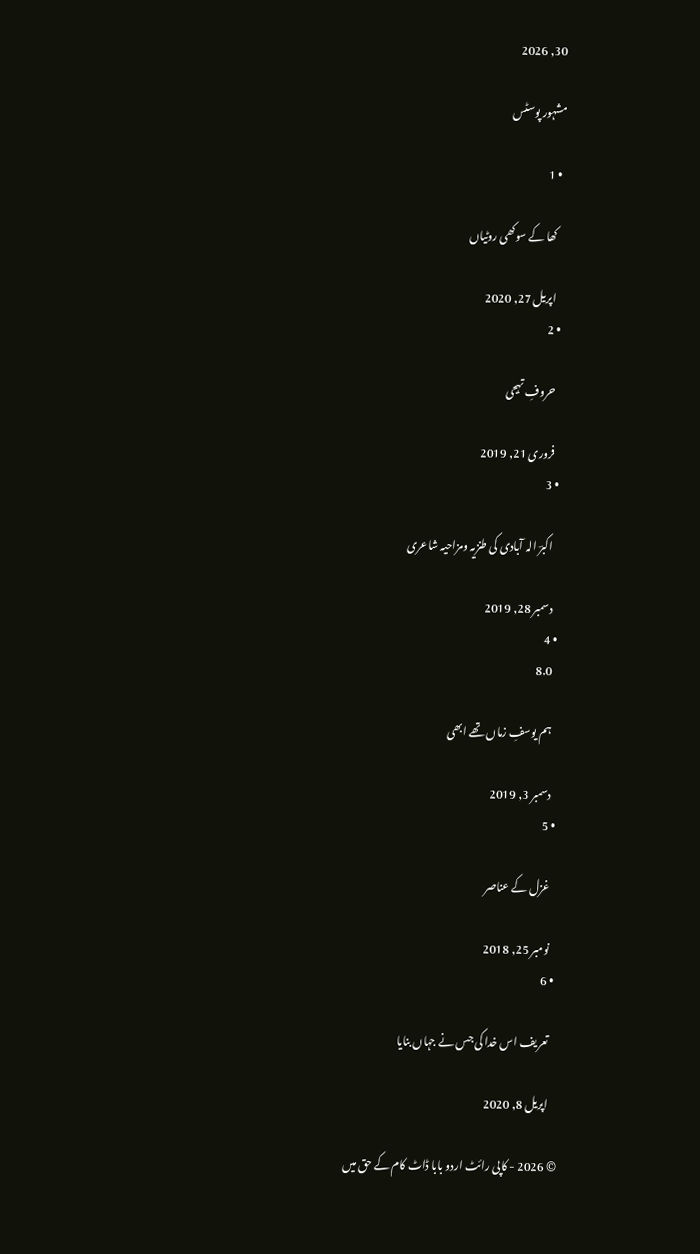30, 2026

مشہور پوسٹس

  • 1

    کھا کے سوکھی روٹیاں

    اپریل 27, 2020
  • 2

    حروفِ تہجی

    فروری 21, 2019
  • 3

    اکبرؔ الہ آبادی کی طنزیہ ومزاحیہ شاعری

    دسمبر 28, 2019
  • 4
    8.0

    ہم یوسفِ زماں تھے ابھی

    دسمبر 3, 2019
  • 5

    غزل کے عناصر

    نومبر 25, 2018
  • 6

    تعریف اس خدا کی جس نے جہاں بنایا

    اپریل 8, 2020

© 2026 - کاپی رائٹ اردو بابا ڈاٹ کام کے حق میں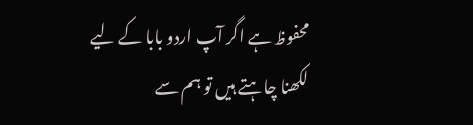محفوظ ہے اگر آپ اردو بابا کے لیے لکھنا چاہتے ہیں تو ہم سے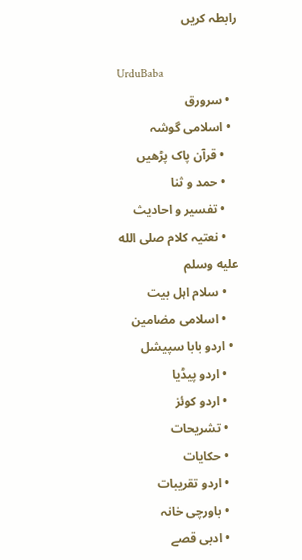رابطہ کریں

UrduBaba
  • سرورق
  • اسلامی گوشہ
    • قرآن پاک پڑھیں
    • حمد و ثنا
    • تفسیر و احادیث
    • نعتیہ کلام صلى الله عليه وسلم
    • سلام اہل بیت
    • اسلامی مضامین
  • اردو بابا سپیشل
    • اردو پیڈیا
    • اردو کوئز
    • تشریحات
    • حکایات
    • اردو تقریبات
    • باورچی خانہ
    • ادبی قصے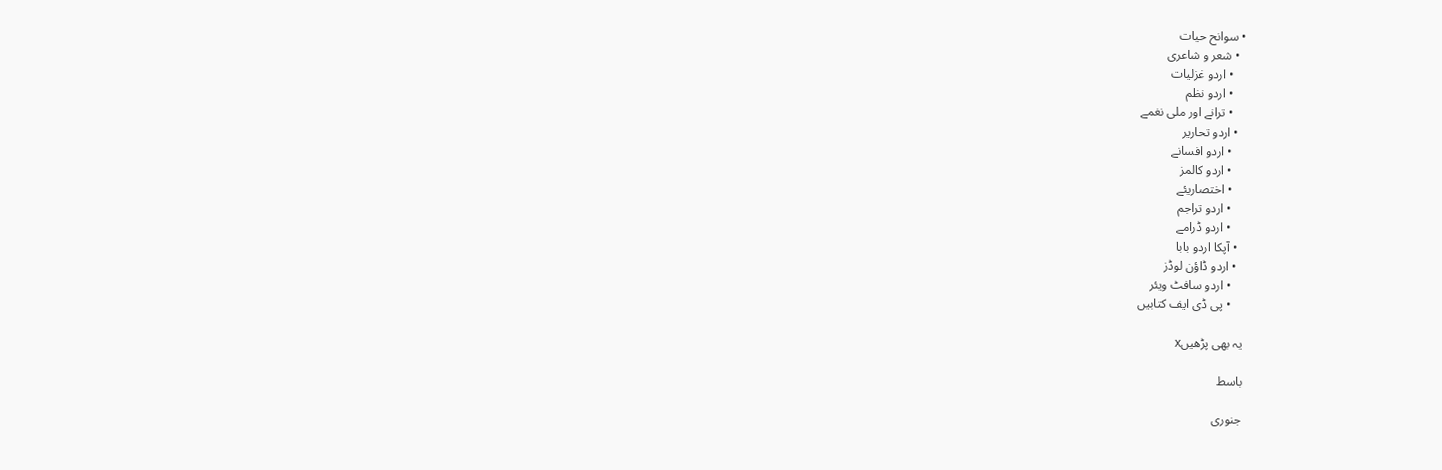• سوانح حیات
  • شعر و شاعری
    • اردو غزلیات
    • اردو نظم
    • ترانے اور ملی نغمے
  • اردو تحاریر
    • اردو افسانے
    • اردو کالمز
    • اختصاریئے
    • اردو تراجم
    • اردو ڈرامے
  • آپکا اردو بابا
  • اردو ڈاؤن لوڈز
    • اردو سافٹ ویئر
    • پی ڈی ایف کتابیں

یہ بھی پڑھیںx

باسط

جنوری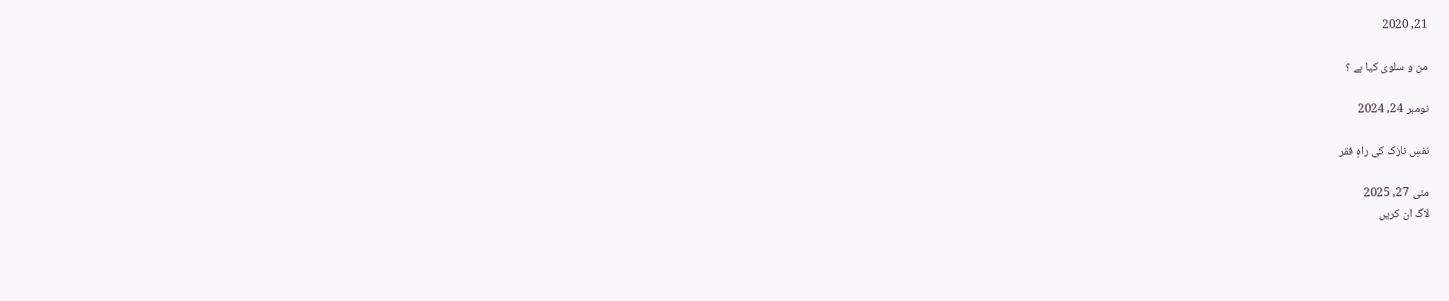21, 2020

من و سلوی کیا ہے ؟

نومبر 24, 2024

نفسِ نازک کی راہِ فقر

مئی 27, 2025
لاگ ان کریں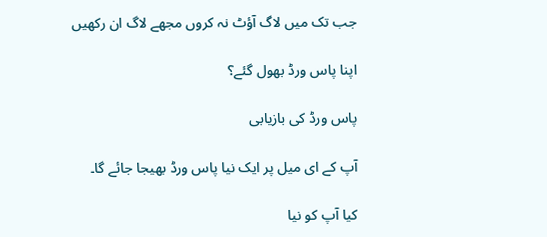جب تک میں لاگ آؤٹ نہ کروں مجھے لاگ ان رکھیں

اپنا پاس ورڈ بھول گئے؟

پاس ورڈ کی بازیابی

آپ کے ای میل پر ایک نیا پاس ورڈ بھیجا جائے گا۔

کیا آپ کو نیا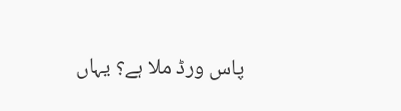پاس ورڈ ملا ہے؟ یہاں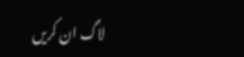لاگ ان کریں